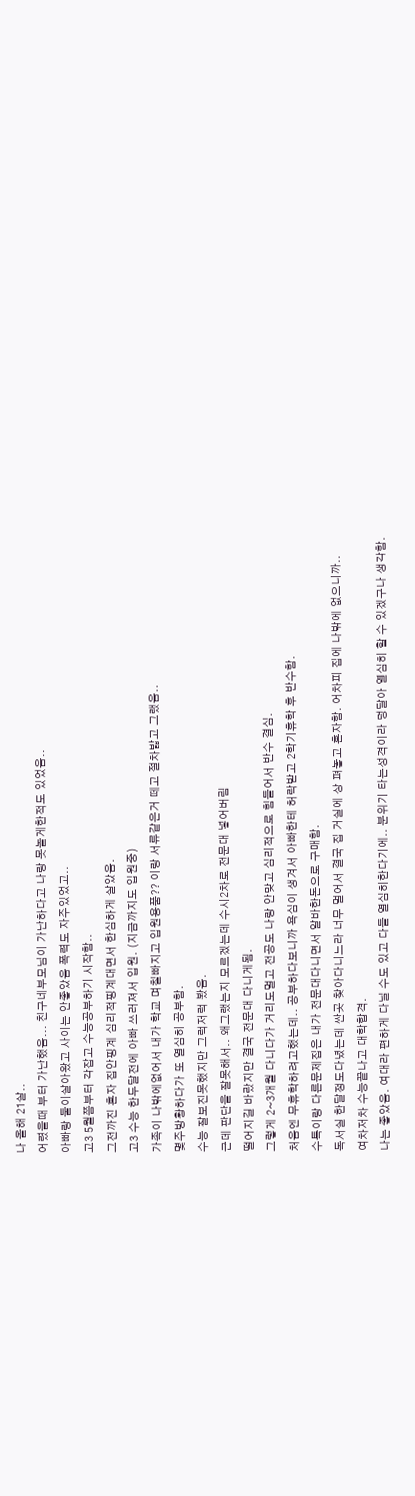나 올해 21살..
어렸을때 부터 가난했음... 친구네부모님이 가난하다고 나랑 못놀게한적도 있었음..
아빠랑 둘이살아왔고 사이는 안좋았음 폭력도 자주있었고..
고3 5월쯤부터 각잡고 수능공부하기 시작함..
그전까진 혼자 집안핑계 심리적핑계대면서 한심하게 살았음.
고3 수능 한두달전에 아빠 쓰러져서 입원. (지금까지도 입원중)
가족이 나밖에없어서 내가 학교 며칠빠지고 입원용품?? 이랑 서류같은거 떼고 절차밟고 그랬음..
몇주방황하다가 또 열심히 공부함.
수능 잘보진못했지만 그럭저럭 봤음.
근데 판단을 잘못해서.. 왜그랬는지 모르겠는데 수시2차로 전문대 넣어버림
떨어지길 바랐지만 결국 전문대 다니게됨.
그렇게 2~3개월 다니다가 거리도멀고 전공도 나랑 안맞고 심리적으로 힘들어서 반수 결심.
처음엔 무휴학하려고했는데.. 공부하다보니까 욕심이 생겨서 아빠한테 허락받고 2학기휴학 후 반수함.
수특이랑 다른문제집은 내가 전문대다니면서 알바한돈으로 구매함.
독서실 한달정도다녔는데 싼곳 찾아다니느라 너무 멀어서 결국 집 거실에 상 펴놓고 혼자함. 어차피 집에 나밖에 없으니까..
여차저차 수능끝나고 대학합격.
나는 좋았음. 여대라 편하게 다닐 수도 있고 다들 열심히한다기에.. 분위기 타는성격이라 덩달아 열심히 할 수 있겠구나 생각함.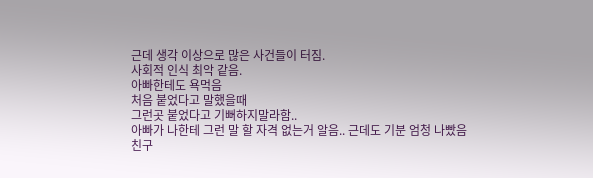근데 생각 이상으로 많은 사건들이 터짐.
사회적 인식 최악 같음.
아빠한테도 욕먹음
처음 붙었다고 말했을때
그런곳 붙었다고 기뻐하지말라함..
아빠가 나한테 그런 말 할 자격 없는거 알음.. 근데도 기분 엄청 나빴음
친구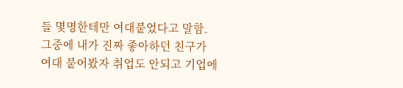들 몇명한테만 여대붙었다고 말함.
그중에 내가 진짜 좋아하던 친구가
여대 붙어봤자 취업도 안되고 기업에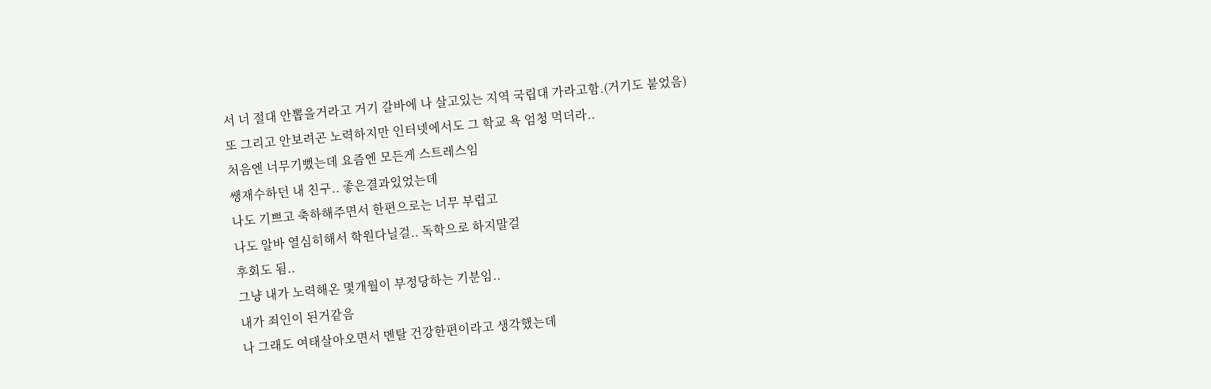서 너 절대 안뽑을거라고 거기 갈바에 나 살고있는 지역 국립대 가라고함.(거기도 붙었음)
또 그리고 안보려곤 노력하지만 인터넷에서도 그 학교 욕 엄청 먹더라..
처음엔 너무기뻤는데 요즘엔 모든게 스트레스임
쌩재수하던 내 친구.. 좋은결과있었는데
나도 기쁘고 축하해주면서 한편으로는 너무 부럽고
나도 알바 열심히해서 학원다닐걸.. 독학으로 하지말걸
후회도 됨..
그냥 내가 노력해온 몇개월이 부정당하는 기분임..
내가 죄인이 된거같음
나 그래도 여태살아오면서 멘탈 건강한편이라고 생각했는데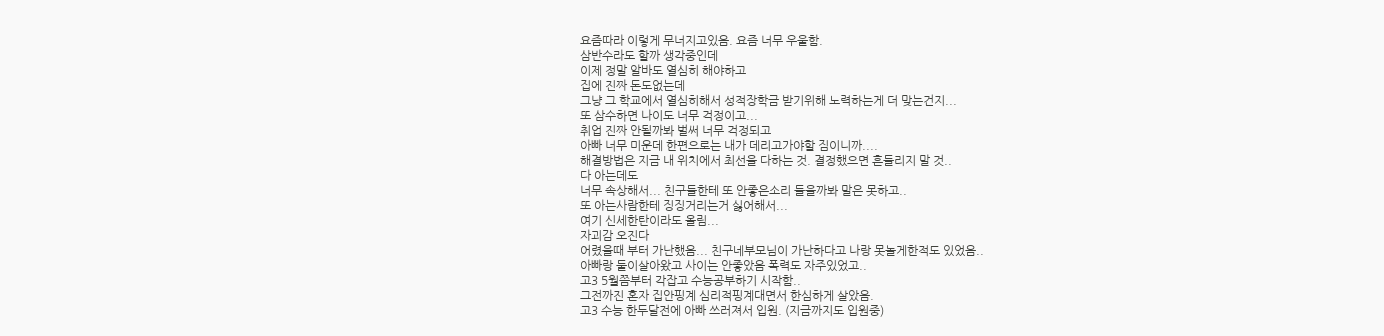요즘따라 이렇게 무너지고있음. 요즘 너무 우울함.
삼반수라도 할까 생각중인데
이제 정말 알바도 열심히 해야하고
집에 진짜 돈도없는데
그냥 그 학교에서 열심히해서 성적장학금 받기위해 노력하는게 더 맞는건지...
또 삼수하면 나이도 너무 걱정이고...
취업 진짜 안될까봐 벌써 너무 걱정되고
아빠 너무 미운데 한편으로는 내가 데리고가야할 짐이니까....
해결방법은 지금 내 위치에서 최선을 다하는 것. 결정했으면 흔들리지 말 것..
다 아는데도
너무 속상해서... 친구들한테 또 안좋은소리 들을까봐 말은 못하고..
또 아는사람한테 징징거리는거 싫어해서...
여기 신세한탄이라도 올림...
자괴감 오진다
어렸을때 부터 가난했음... 친구네부모님이 가난하다고 나랑 못놀게한적도 있었음..
아빠랑 둘이살아왔고 사이는 안좋았음 폭력도 자주있었고..
고3 5월쯤부터 각잡고 수능공부하기 시작함..
그전까진 혼자 집안핑계 심리적핑계대면서 한심하게 살았음.
고3 수능 한두달전에 아빠 쓰러져서 입원. (지금까지도 입원중)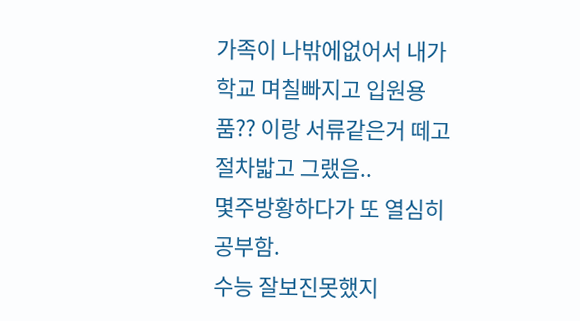가족이 나밖에없어서 내가 학교 며칠빠지고 입원용품?? 이랑 서류같은거 떼고 절차밟고 그랬음..
몇주방황하다가 또 열심히 공부함.
수능 잘보진못했지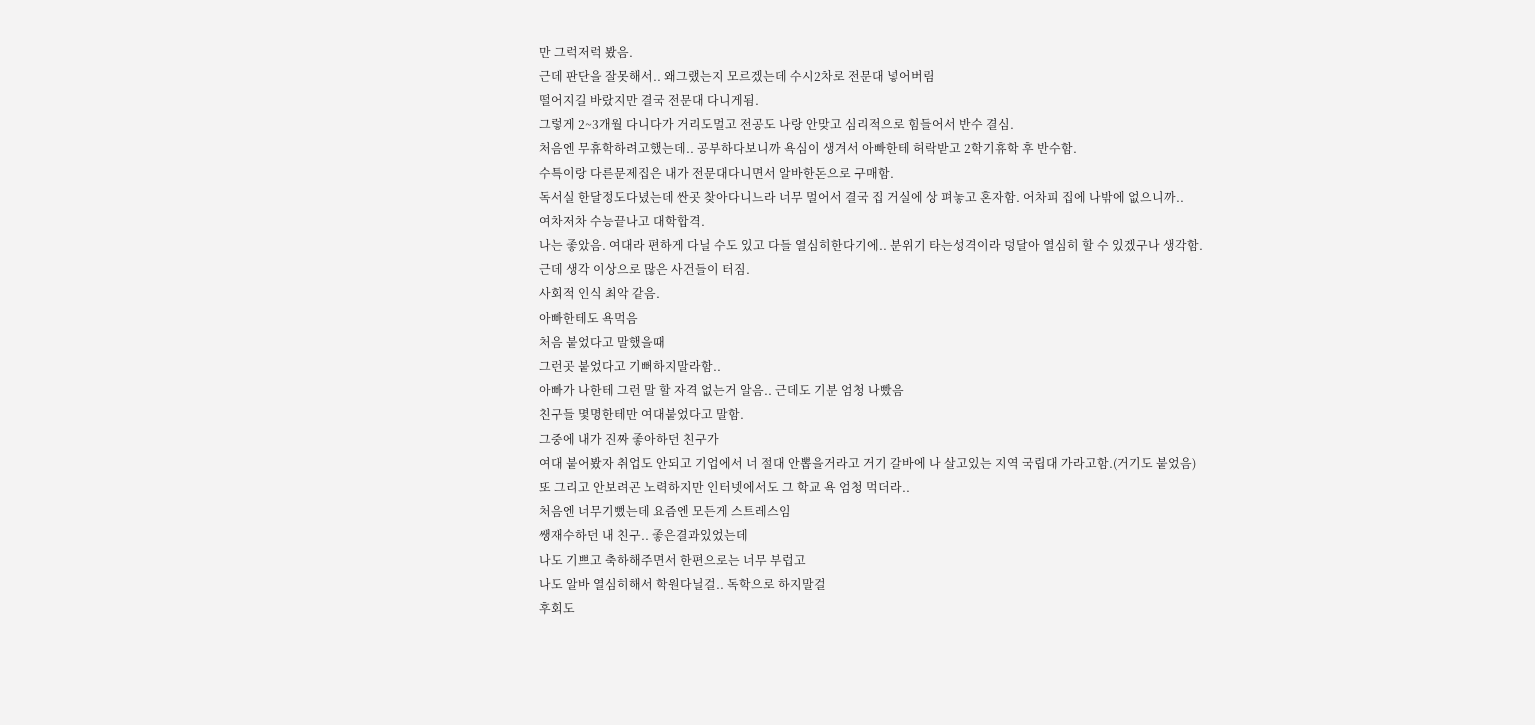만 그럭저럭 봤음.
근데 판단을 잘못해서.. 왜그랬는지 모르겠는데 수시2차로 전문대 넣어버림
떨어지길 바랐지만 결국 전문대 다니게됨.
그렇게 2~3개월 다니다가 거리도멀고 전공도 나랑 안맞고 심리적으로 힘들어서 반수 결심.
처음엔 무휴학하려고했는데.. 공부하다보니까 욕심이 생겨서 아빠한테 허락받고 2학기휴학 후 반수함.
수특이랑 다른문제집은 내가 전문대다니면서 알바한돈으로 구매함.
독서실 한달정도다녔는데 싼곳 찾아다니느라 너무 멀어서 결국 집 거실에 상 펴놓고 혼자함. 어차피 집에 나밖에 없으니까..
여차저차 수능끝나고 대학합격.
나는 좋았음. 여대라 편하게 다닐 수도 있고 다들 열심히한다기에.. 분위기 타는성격이라 덩달아 열심히 할 수 있겠구나 생각함.
근데 생각 이상으로 많은 사건들이 터짐.
사회적 인식 최악 같음.
아빠한테도 욕먹음
처음 붙었다고 말했을때
그런곳 붙었다고 기뻐하지말라함..
아빠가 나한테 그런 말 할 자격 없는거 알음.. 근데도 기분 엄청 나빴음
친구들 몇명한테만 여대붙었다고 말함.
그중에 내가 진짜 좋아하던 친구가
여대 붙어봤자 취업도 안되고 기업에서 너 절대 안뽑을거라고 거기 갈바에 나 살고있는 지역 국립대 가라고함.(거기도 붙었음)
또 그리고 안보려곤 노력하지만 인터넷에서도 그 학교 욕 엄청 먹더라..
처음엔 너무기뻤는데 요즘엔 모든게 스트레스임
쌩재수하던 내 친구.. 좋은결과있었는데
나도 기쁘고 축하해주면서 한편으로는 너무 부럽고
나도 알바 열심히해서 학원다닐걸.. 독학으로 하지말걸
후회도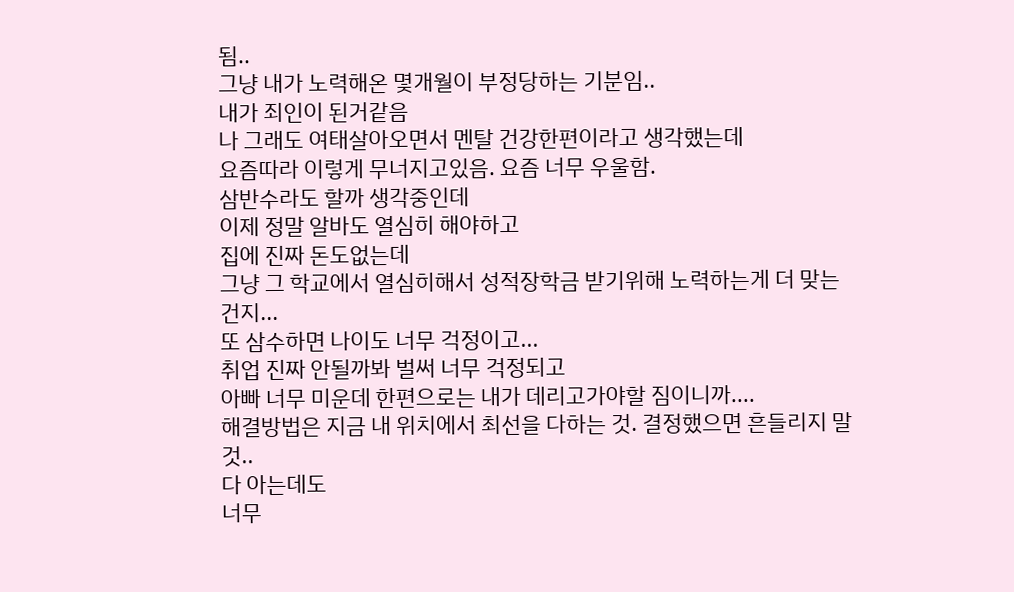됨..
그냥 내가 노력해온 몇개월이 부정당하는 기분임..
내가 죄인이 된거같음
나 그래도 여태살아오면서 멘탈 건강한편이라고 생각했는데
요즘따라 이렇게 무너지고있음. 요즘 너무 우울함.
삼반수라도 할까 생각중인데
이제 정말 알바도 열심히 해야하고
집에 진짜 돈도없는데
그냥 그 학교에서 열심히해서 성적장학금 받기위해 노력하는게 더 맞는건지...
또 삼수하면 나이도 너무 걱정이고...
취업 진짜 안될까봐 벌써 너무 걱정되고
아빠 너무 미운데 한편으로는 내가 데리고가야할 짐이니까....
해결방법은 지금 내 위치에서 최선을 다하는 것. 결정했으면 흔들리지 말 것..
다 아는데도
너무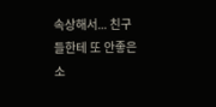속상해서... 친구들한테 또 안좋은소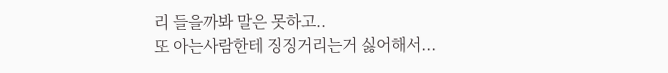리 들을까봐 말은 못하고..
또 아는사람한테 징징거리는거 싫어해서...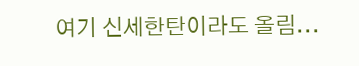여기 신세한탄이라도 올림...